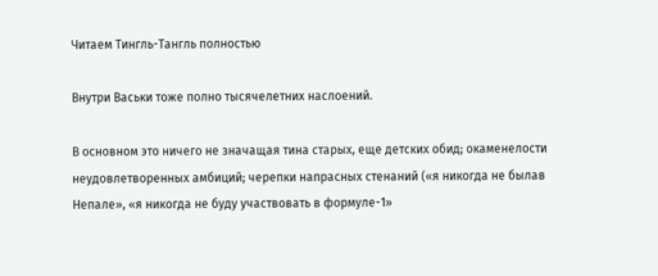Читаем Тингль-Тангль полностью

Внутри Васьки тоже полно тысячелетних наслоений.

В основном это ничего не значащая тина старых, еще детских обид; окаменелости неудовлетворенных амбиций; черепки напрасных стенаний («я никогда не былав Непале», «я никогда не буду участвовать в формуле-1»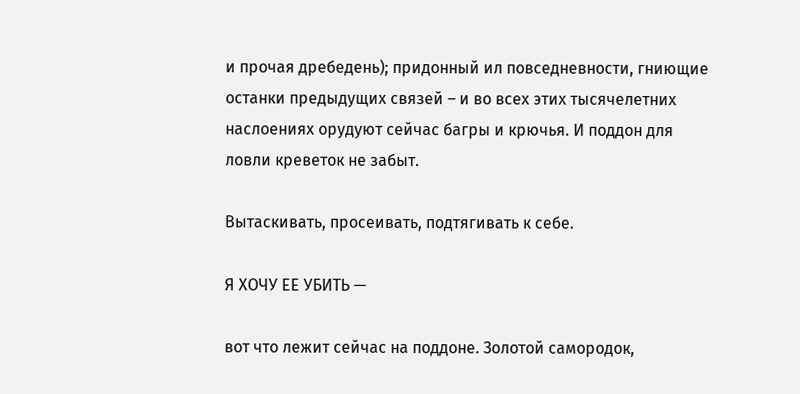и прочая дребедень); придонный ил повседневности, гниющие останки предыдущих связей – и во всех этих тысячелетних наслоениях орудуют сейчас багры и крючья. И поддон для ловли креветок не забыт.

Вытаскивать, просеивать, подтягивать к себе.

Я ХОЧУ ЕЕ УБИТЬ —

вот что лежит сейчас на поддоне. Золотой самородок,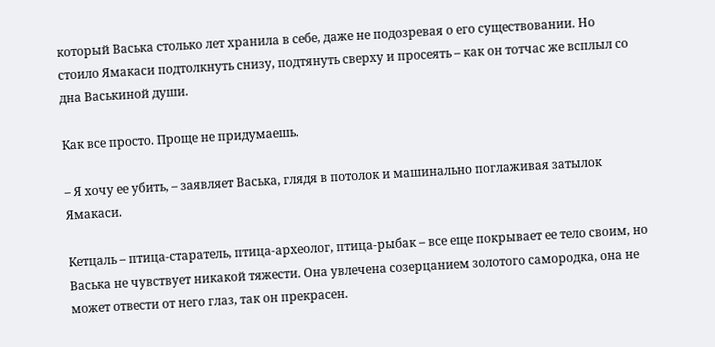который Васька столько лет хранила в себе, даже не подозревая о его существовании. Но стоило Ямакаси подтолкнуть снизу, подтянуть сверху и просеять – как он тотчас же всплыл со дна Васькиной души.

Как все просто. Проще не придумаешь.

– Я хочу ее убить, – заявляет Васька, глядя в потолок и машинально поглаживая затылок Ямакаси.

Кетцаль – птица-старатель, птица-археолог, птица-рыбак – все еще покрывает ее тело своим, но Васька не чувствует никакой тяжести. Она увлечена созерцанием золотого самородка, она не может отвести от него глаз, так он прекрасен.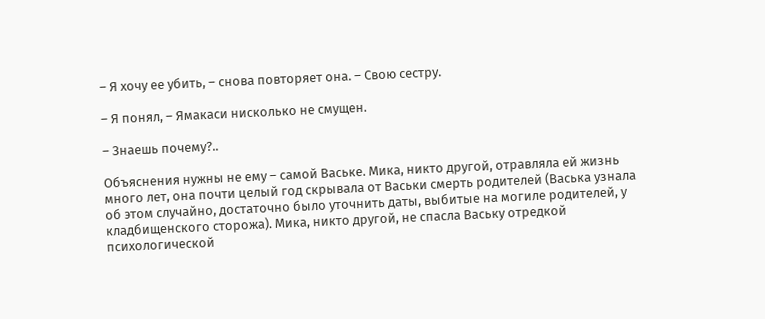– Я хочу ее убить, – снова повторяет она. – Свою сестру.

– Я понял, – Ямакаси нисколько не смущен.

– Знаешь почему?..

Объяснения нужны не ему – самой Ваське. Мика, никто другой, отравляла ей жизнь много лет, она почти целый год скрывала от Васьки смерть родителей (Васька узнала об этом случайно, достаточно было уточнить даты, выбитые на могиле родителей, у кладбищенского сторожа). Мика, никто другой, не спасла Ваську отредкой психологической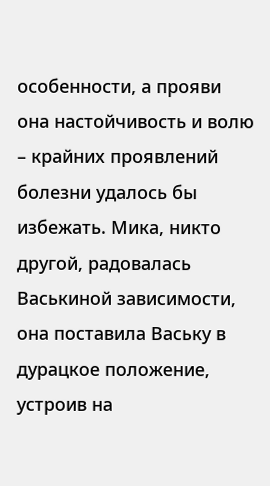особенности, а прояви она настойчивость и волю – крайних проявлений болезни удалось бы избежать. Мика, никто другой, радовалась Васькиной зависимости, она поставила Ваську в дурацкое положение, устроив на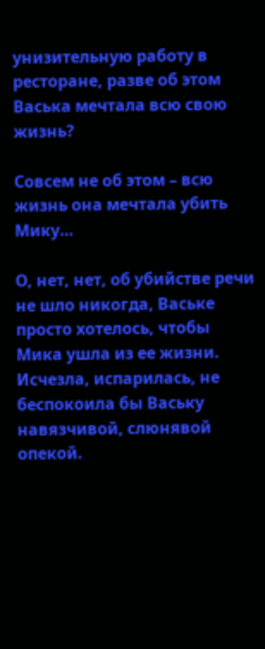унизительную работу в ресторане, разве об этом Васька мечтала всю свою жизнь?

Совсем не об этом – всю жизнь она мечтала убить Мику…

О, нет, нет, об убийстве речи не шло никогда, Ваське просто хотелось, чтобы Мика ушла из ее жизни. Исчезла, испарилась, не беспокоила бы Ваську навязчивой, слюнявой опекой.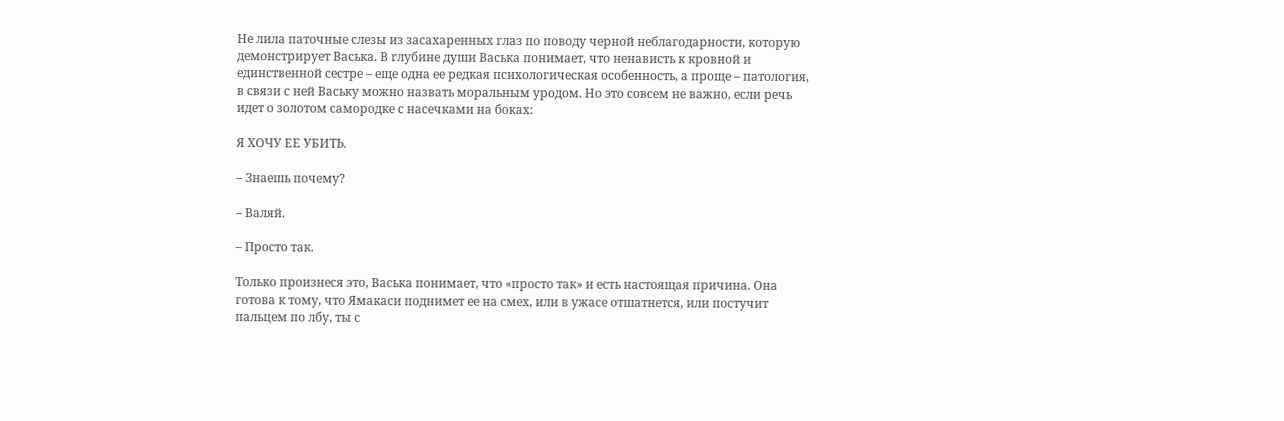Не лила паточные слезы из засахаренных глаз по поводу черной неблагодарности, которую демонстрирует Васька. В глубине души Васька понимает, что ненависть к кровной и единственной сестре – еще одна ее редкая психологическая особенность, а проще – патология, в связи с ней Ваську можно назвать моральным уродом. Но это совсем не важно, если речь идет о золотом самородке с насечками на боках:

Я ХОЧУ ЕЕ УБИТЬ.

– Знаешь почему?

– Валяй.

– Просто так.

Только произнеся это, Васька понимает, что «просто так» и есть настоящая причина. Она готова к тому, что Ямакаси поднимет ее на смех, или в ужасе отшатнется, или постучит пальцем по лбу, ты с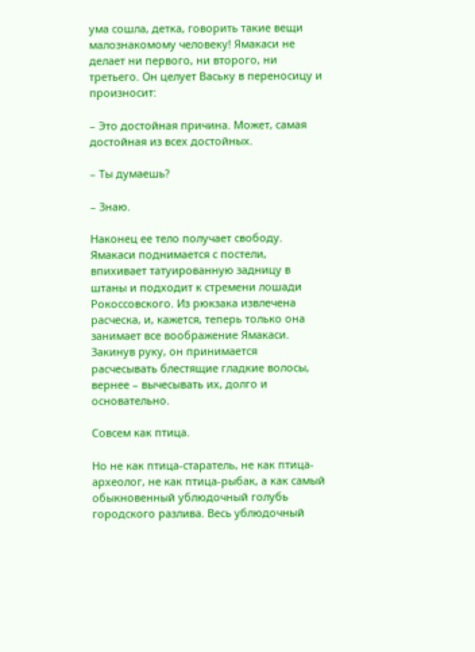ума сошла, детка, говорить такие вещи малознакомому человеку! Ямакаси не делает ни первого, ни второго, ни третьего. Он целует Ваську в переносицу и произносит:

– Это достойная причина. Может, самая достойная из всех достойных.

– Ты думаешь?

– Знаю.

Наконец ее тело получает свободу. Ямакаси поднимается с постели, впихивает татуированную задницу в штаны и подходит к стремени лошади Рокоссовского. Из рюкзака извлечена расческа, и, кажется, теперь только она занимает все воображение Ямакаси. Закинув руку, он принимается расчесывать блестящие гладкие волосы, вернее – вычесывать их, долго и основательно.

Совсем как птица.

Но не как птица-старатель, не как птица-археолог, не как птица-рыбак, а как самый обыкновенный ублюдочный голубь городского разлива. Весь ублюдочный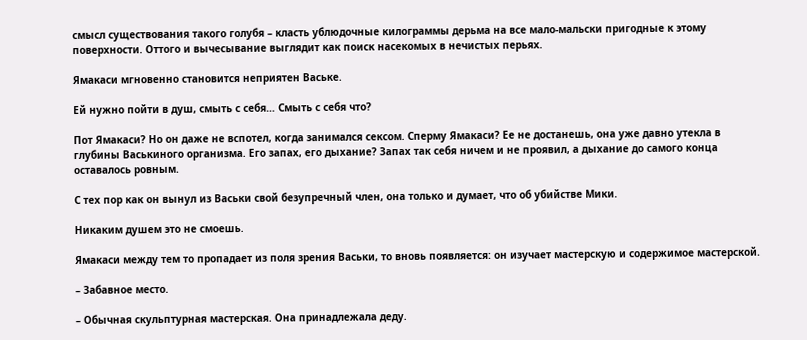смысл существования такого голубя – класть ублюдочные килограммы дерьма на все мало-мальски пригодные к этому поверхности. Оттого и вычесывание выглядит как поиск насекомых в нечистых перьях.

Ямакаси мгновенно становится неприятен Ваське.

Ей нужно пойти в душ, смыть с себя… Смыть с себя что?

Пот Ямакаси? Но он даже не вспотел, когда занимался сексом. Сперму Ямакаси? Ее не достанешь, она уже давно утекла в глубины Васькиного организма. Его запах, его дыхание? Запах так себя ничем и не проявил, а дыхание до самого конца оставалось ровным.

С тех пор как он вынул из Васьки свой безупречный член, она только и думает, что об убийстве Мики.

Никаким душем это не смоешь.

Ямакаси между тем то пропадает из поля зрения Васьки, то вновь появляется: он изучает мастерскую и содержимое мастерской.

– Забавное место.

– Обычная скульптурная мастерская. Она принадлежала деду.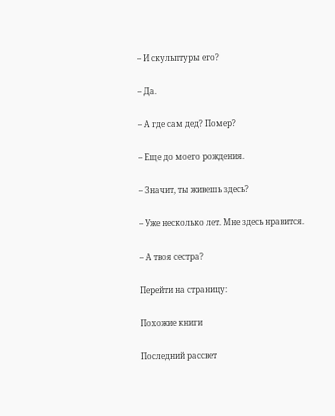– И скульптуры его?

– Да.

– А где сам дед? Помер?

– Еще до моего рождения.

– Значит, ты живешь здесь?

– Уже несколько лет. Мне здесь нравится.

– А твоя сестра?

Перейти на страницу:

Похожие книги

Последний рассвет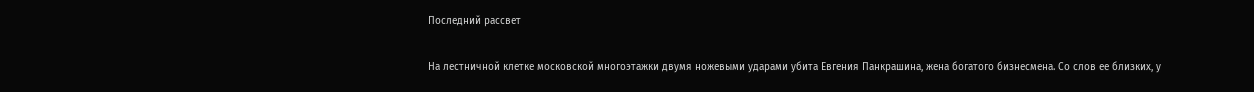Последний рассвет

На лестничной клетке московской многоэтажки двумя ножевыми ударами убита Евгения Панкрашина, жена богатого бизнесмена. Со слов ее близких, у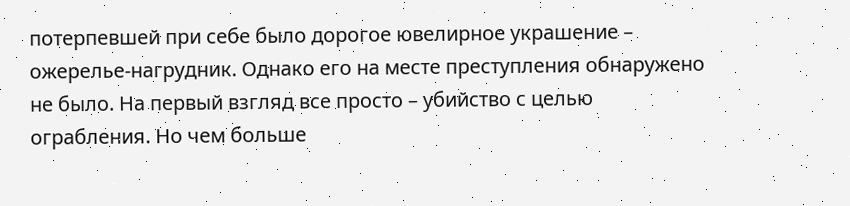потерпевшей при себе было дорогое ювелирное украшение – ожерелье-нагрудник. Однако его на месте преступления обнаружено не было. На первый взгляд все просто – убийство с целью ограбления. Но чем больше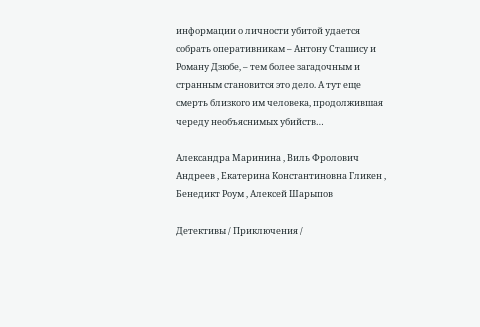информации о личности убитой удается собрать оперативникам – Антону Сташису и Роману Дзюбе, – тем более загадочным и странным становится это дело. А тут еще смерть близкого им человека, продолжившая череду необъяснимых убийств…

Александра Маринина , Виль Фролович Андреев , Екатерина Константиновна Гликен , Бенедикт Роум , Алексей Шарыпов

Детективы / Приключения /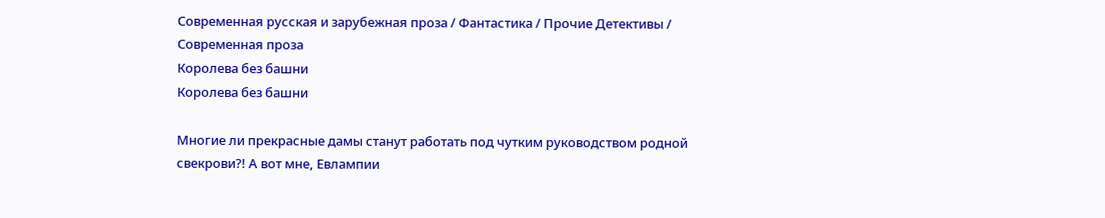Современная русская и зарубежная проза / Фантастика / Прочие Детективы / Современная проза
Королева без башни
Королева без башни

Многие ли прекрасные дамы станут работать под чутким руководством родной свекрови?! А вот мне, Евлампии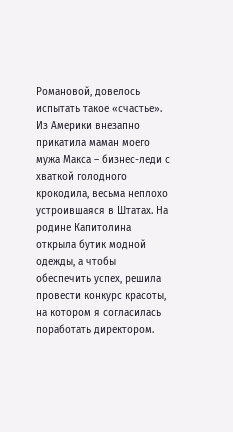Романовой, довелось испытать такое «счастье». Из Америки внезапно прикатила маман моего мужа Макса – бизнес-леди с хваткой голодного крокодила, весьма неплохо устроившаяся в Штатах. На родине Капитолина открыла бутик модной одежды, а чтобы обеспечить успех, решила провести конкурс красоты, на котором я согласилась поработать директором.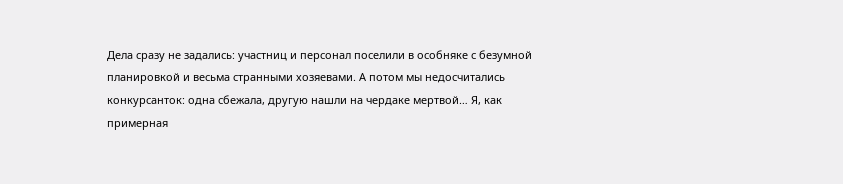Дела сразу не задались: участниц и персонал поселили в особняке с безумной планировкой и весьма странными хозяевами. А потом мы недосчитались конкурсанток: одна сбежала, другую нашли на чердаке мертвой… Я, как примерная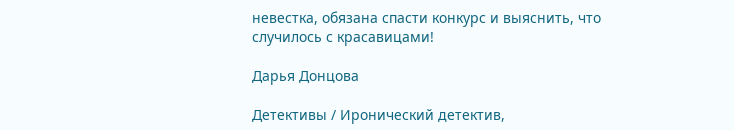невестка, обязана спасти конкурс и выяснить, что случилось с красавицами!

Дарья Донцова

Детективы / Иронический детектив,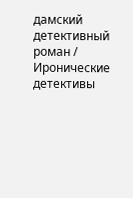дамский детективный роман / Иронические детективы